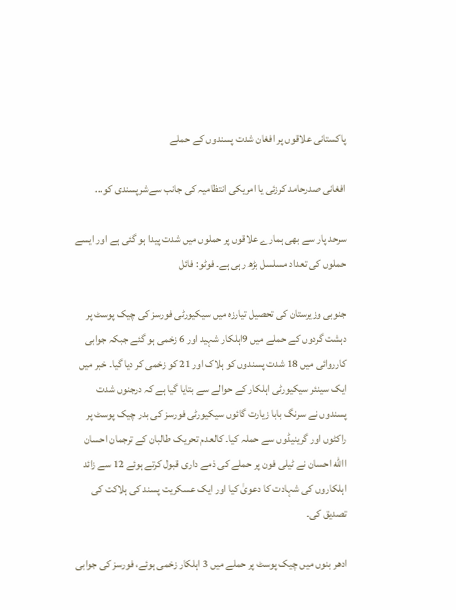پاکستانی علاقوں پر افغان شدت پسندوں کے حملے

افغانی صدرحامد کرزئی یا امریکی انتظامیہ کی جانب سےشرپسندی کو...

سرحد پار سے بھی ہمارے علاقوں پر حملوں میں شدت پیدا ہو گئی ہے اور ایسے حملوں کی تعداد مسلسل بڑھ رہی ہے۔ فوٹو: فائل

جنوبی وزیرستان کی تحصیل تیارزہ میں سیکیورٹی فورسز کی چیک پوسٹ پر دہشت گردوں کے حملے میں 9اہلکار شہید اور 6 زخمی ہو گئے جبکہ جوابی کارروائی میں 18 شدت پسندوں کو ہلاک اور 21 کو زخمی کر دیا گیا۔ خبر میں ایک سینئر سیکیورٹی اہلکار کے حوالے سے بتایا گیا ہے کہ درجنوں شدت پسندوں نے سرنگ بابا زیارت گائوں سیکیورٹی فورسز کی بدر چیک پوسٹ پر راکٹوں اور گرینیڈوں سے حملہ کیا۔ کالعدم تحریک طالبان کے ترجمان احسان االله احسان نے ٹیلی فون پر حملے کی ذمے داری قبول کرتے ہوئے 12 سے زائد اہلکاروں کی شہادت کا دعویٰ کیا اور ایک عسکریت پسند کی ہلاکت کی تصدیق کی۔

ادھر بنوں میں چیک پوسٹ پر حملے میں 3 اہلکار زخمی ہوئے، فورسز کی جوابی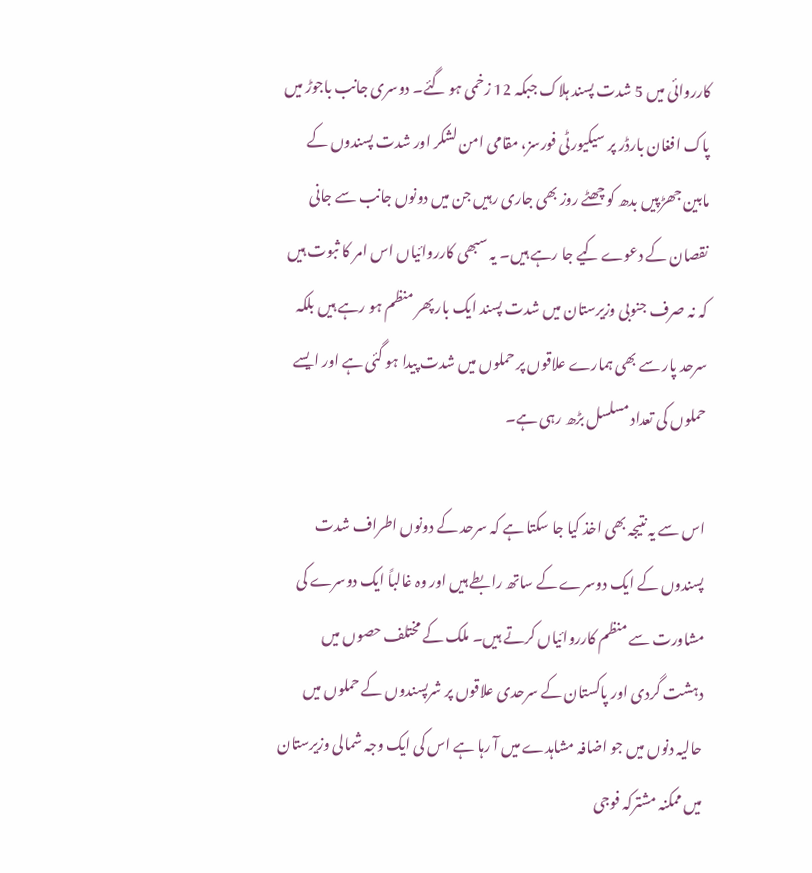کارروائی میں 5 شدت پسند ہلاک جبکہ 12 زخمی ہو گئے۔ دوسری جانب باجوڑ میں پاک افغان بارڈر پر سیکیورٹی فورسز، مقامی امن لشکر اور شدت پسندوں کے مابین جھڑپیں بدھ کو چھٹے روز بھی جاری رہیں جن میں دونوں جانب سے جانی نقصان کے دعوے کیے جا رہے ہیں۔ یہ سبھی کارروائیاں اس امر کا ثبوت ہیں کہ نہ صرف جنوبی وزیرستان میں شدت پسند ایک بار پھر منظم ہو رہے ہیں بلکہ سرحد پار سے بھی ہمارے علاقوں پر حملوں میں شدت پیدا ہو گئی ہے اور ایسے حملوں کی تعداد مسلسل بڑھ رہی ہے۔

اس سے یہ نتیجہ بھی اخذ کیا جا سکتا ہے کہ سرحد کے دونوں اطراف شدت پسندوں کے ایک دوسرے کے ساتھ رابطے ہیں اور وہ غالباً ایک دوسرے کی مشاورت سے منظم کارروائیاں کرتے ہیں۔ ملک کے مختلف حصوں میں دہشت گردی اور پاکستان کے سرحدی علاقوں پر شرپسندوں کے حملوں میں حالیہ دنوں میں جو اضافہ مشاہدے میں آ رہا ہے اس کی ایک وجہ شمالی وزیرستان میں ممکنہ مشترکہ فوجی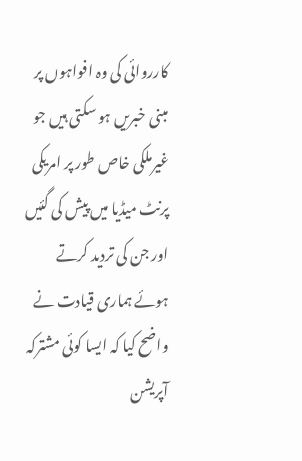کارروائی کی وہ افواہوں پر مبنی خبریں ہو سکتی ہیں جو غیرملکی خاص طور پر امریکی پرنٹ میڈیا میں پیش کی گئیں اور جن کی تردید کرتے ہوئے ہماری قیادت نے واضح کیا کہ ایسا کوئی مشترکہ آپریشن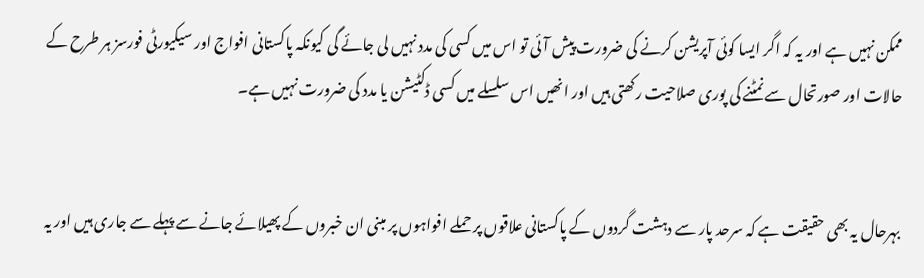ممکن نہیں ہے اور یہ کہ اگر ایسا کوئی آپریشن کرنے کی ضرورت پیش آئی تو اس میں کسی کی مدد نہیں لی جائے گی کیونکہ پاکستانی افواج اور سیکیورٹی فورسز ہر طرح کے حالات اور صورتحال سے نمٹنے کی پوری صلاحیت رکھتی ہیں اور انھیں اس سلسلے میں کسی ڈکٹیشن یا مدد کی ضرورت نہیں ہے۔


بہرحال یہ بھی حقیقت ہے کہ سرحد پار سے دہشت گردوں کے پاکستانی علاقوں پر حملے افواہوں پر مبنی ان خبروں کے پھیلائے جانے سے پہلے سے جاری ہیں اور یہ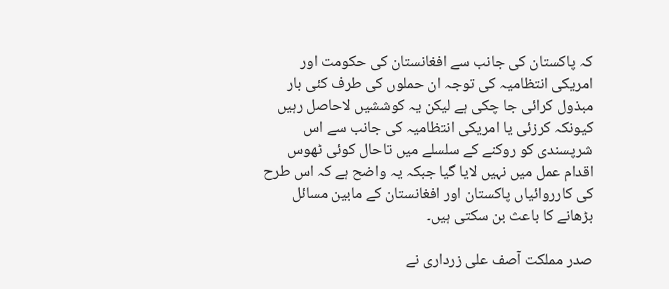کہ پاکستان کی جانب سے افغانستان کی حکومت اور امریکی انتظامیہ کی توجہ ان حملوں کی طرف کئی بار مبذول کرائی جا چکی ہے لیکن یہ کوششیں لاحاصل رہیں کیونکہ کرزئی یا امریکی انتظامیہ کی جانب سے اس شرپسندی کو روکنے کے سلسلے میں تاحال کوئی ٹھوس اقدام عمل میں نہیں لایا گیا جبکہ یہ واضح ہے کہ اس طرح کی کارروائیاں پاکستان اور افغانستان کے مابین مسائل بڑھانے کا باعث بن سکتی ہیں۔

صدر مملکت آصف علی زرداری نے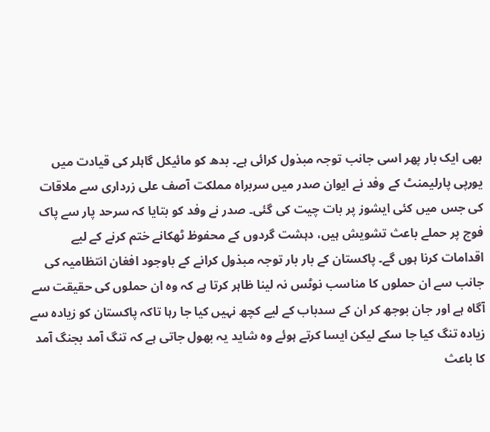بھی ایک بار پھر اسی جانب توجہ مبذول کرائی ہے۔ بدھ کو مائیکل گاہلر کی قیادت میں یورپی پارلیمنٹ کے وفد نے ایوان صدر میں سربراہ مملکت آصف علی زرداری سے ملاقات کی جس میں کئی ایشوز پر بات چیت کی گئی۔ صدر نے وفد کو بتایا کہ سرحد پار سے پاک فوج پر حملے باعث تشویش ہیں، دہشت گردوں کے محفوظ ٹھکانے ختم کرنے کے لیے اقدامات کرنا ہوں گے۔ پاکستان کے بار بار توجہ مبذول کرانے کے باوجود افغان انتظامیہ کی جانب سے ان حملوں کا مناسب نوٹس نہ لینا ظاہر کرتا ہے کہ وہ ان حملوں کی حقیقت سے آگاہ ہے اور جان بوجھ کر ان کے سدباب کے لیے کچھ نہیں کیا جا رہا تاکہ پاکستان کو زیادہ سے زیادہ تنگ کیا جا سکے لیکن ایسا کرتے ہوئے وہ شاید یہ بھول جاتی ہے کہ تنگ آمد بجنگ آمد کا باعث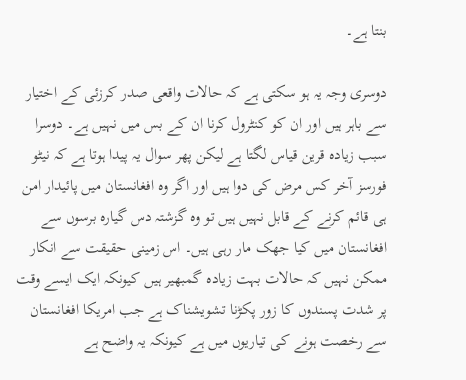بنتا ہے۔

دوسری وجہ یہ ہو سکتی ہے کہ حالات واقعی صدر کرزئی کے اختیار سے باہر ہیں اور ان کو کنٹرول کرنا ان کے بس میں نہیں ہے۔ دوسرا سبب زیادہ قرین قیاس لگتا ہے لیکن پھر سوال یہ پیدا ہوتا ہے کہ نیٹو فورسز آخر کس مرض کی دوا ہیں اور اگر وہ افغانستان میں پائیدار امن ہی قائم کرنے کے قابل نہیں ہیں تو وہ گزشتہ دس گیارہ برسوں سے افغانستان میں کیا جھک مار رہی ہیں۔ اس زمینی حقیقت سے انکار ممکن نہیں کہ حالات بہت زیادہ گمبھیر ہیں کیونکہ ایک ایسے وقت پر شدت پسندوں کا زور پکڑنا تشویشناک ہے جب امریکا افغانستان سے رخصت ہونے کی تیاریوں میں ہے کیونکہ یہ واضح ہے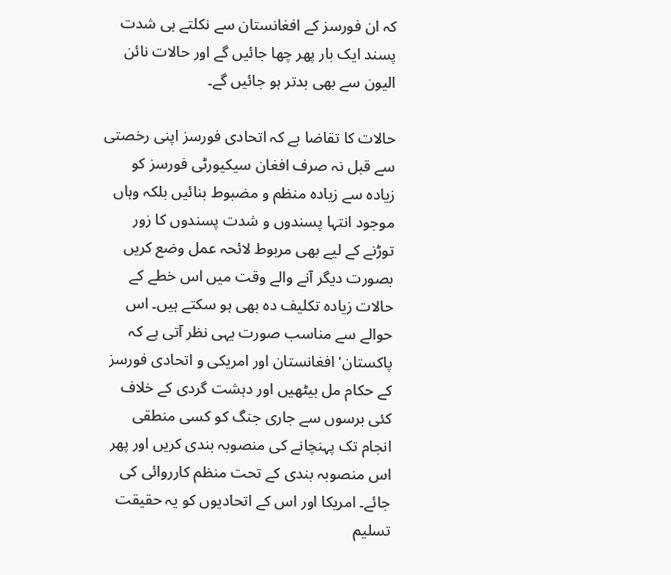کہ ان فورسز کے افغانستان سے نکلتے ہی شدت پسند ایک بار پھر چھا جائیں گے اور حالات نائن الیون سے بھی بدتر ہو جائیں گے۔

حالات کا تقاضا ہے کہ اتحادی فورسز اپنی رخصتی سے قبل نہ صرف افغان سیکیورٹی فورسز کو زیادہ سے زیادہ منظم و مضبوط بنائیں بلکہ وہاں موجود انتہا پسندوں و شدت پسندوں کا زور توڑنے کے لیے بھی مربوط لائحہ عمل وضع کریں بصورت دیگر آنے والے وقت میں اس خطے کے حالات زیادہ تکلیف دہ بھی ہو سکتے ہیں۔ اس حوالے سے مناسب صورت یہی نظر آتی ہے کہ پاکستان' افغانستان اور امریکی و اتحادی فورسز کے حکام مل بیٹھیں اور دہشت گردی کے خلاف کئی برسوں سے جاری جنگ کو کسی منطقی انجام تک پہنچانے کی منصوبہ بندی کریں اور پھر اس منصوبہ بندی کے تحت منظم کارروائی کی جائے۔ امریکا اور اس کے اتحادیوں کو یہ حقیقت تسلیم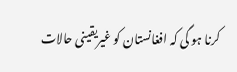کرنا ہو گی کہ افغانستان کو غیریقینی حالات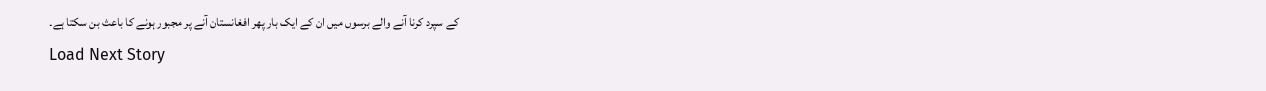کے سپرد کرنا آنے والے برسوں میں ان کے ایک بار پھر افغانستان آنے پر مجبور ہونے کا باعث بن سکتا ہے۔
Load Next Story